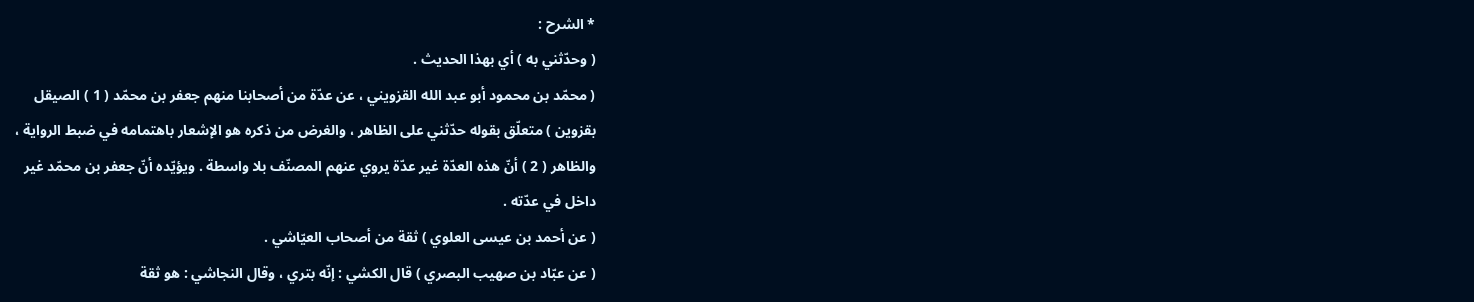* الشرح :
( وحدّثني به ) أي بهذا الحديث .
( محمّد بن محمود أبو عبد الله القزويني ، عن عدّة من أصحابنا منهم جعفر بن محمّد ( 1 ) الصيقل
بقزوين ) متعلّق بقوله حدّثني على الظاهر ، والغرض من ذكره هو الإشعار باهتمامه في ضبط الرواية ،
والظاهر ( 2 ) أنّ هذه العدّة غير عدّة يروي عنهم المصنّف بلا واسطة . ويؤيّده أنّ جعفر بن محمّد غير
داخل في عدّته .
( عن أحمد بن عيسى العلوي ) ثقة من أصحاب العيّاشي .
( عن عبّاد بن صهيب البصري ) قال الكشي : إنّه بتري ، وقال النجاشي : هو ثقة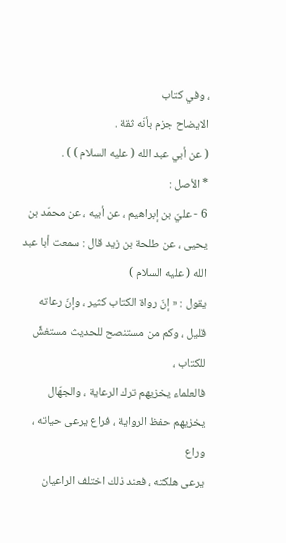، وفي كتاب
الايضاح جزم بأنّه ثقة .
( عن أبي عبد الله ( عليه السلام ) ) .
* الأصل :
6 - عليّ بن إبراهيم ، عن أبيه ، عن محمّد بن يحيى ، عن طلحة بن زيد قال : سمعت أبا عبد الله ( عليه السلام )
يقول : « إنّ رواة الكتاب كثير ، وإنّ رعاته قليل ، وكم من مستنصح للحديث مستغشٍّ للكتاب ،
فالعلماء يخزيهم ترك الرعاية ، والجهّال يخزيهم حفظ الرواية ، فراع يرعى حياته ، وراع
يرعى هلكته ، فعند ذلك اختلف الراعيان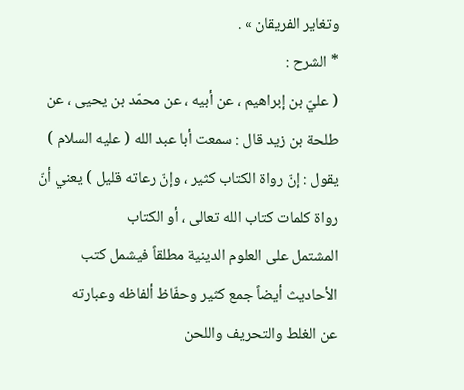وتغاير الفريقان » .
* الشرح :
( عليّ بن إبراهيم ، عن أبيه ، عن محمّد بن يحيى ، عن طلحة بن زيد قال : سمعت أبا عبد الله ( عليه السلام )
يقول : إنّ رواة الكتاب كثير ، وإنّ رعاته قليل ) يعني أنّ رواة كلمات كتاب الله تعالى ، أو الكتاب
المشتمل على العلوم الدينية مطلقاً فيشمل كتب الأحاديث أيضاً جمع كثير وحفّاظ ألفاظه وعبارته
عن الغلط والتحريف واللحن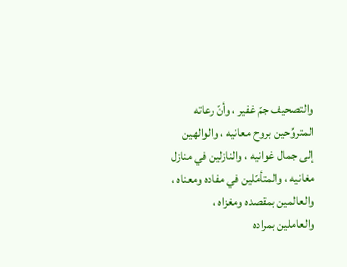والتصحيف جمّ غفير ، وأنّ رعاته المتروِّحين بروح معانيه ، والوالهين
إلى جمال غوانيه ، والنازلين في منازل مغانيه ، والمتأمّلين في مفاده ومعناه ، والعالمين بمقصده ومغزاه ،
والعاملين بمراده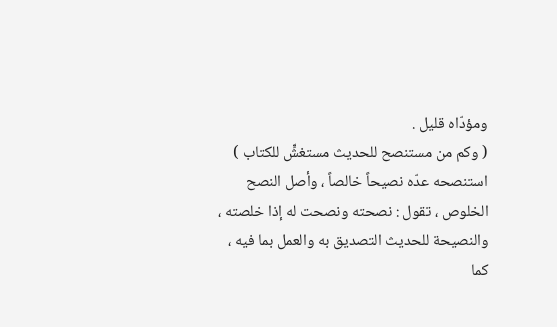ومؤدّاه قليل .
( وكم من مستنصح للحديث مستغشٍّ للكتاب ) استنصحه عدّه نصيحاً خالصاً ، وأصل النصح
الخلوص ، تقول : نصحته ونصحت له إذا خلصته ، والنصيحة للحديث التصديق به والعمل بما فيه ،
كما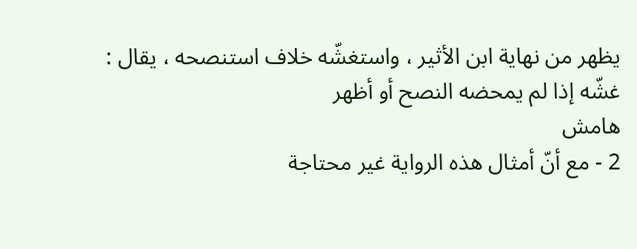يظهر من نهاية ابن الأثير ، واستغشّه خلاف استنصحه ، يقال : غشّه إذا لم يمحضه النصح أو أظهر
هامش
2 - مع أنّ أمثال هذه الرواية غير محتاجة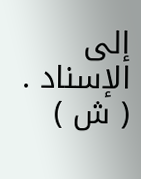إلى الإسناد . ( ش )